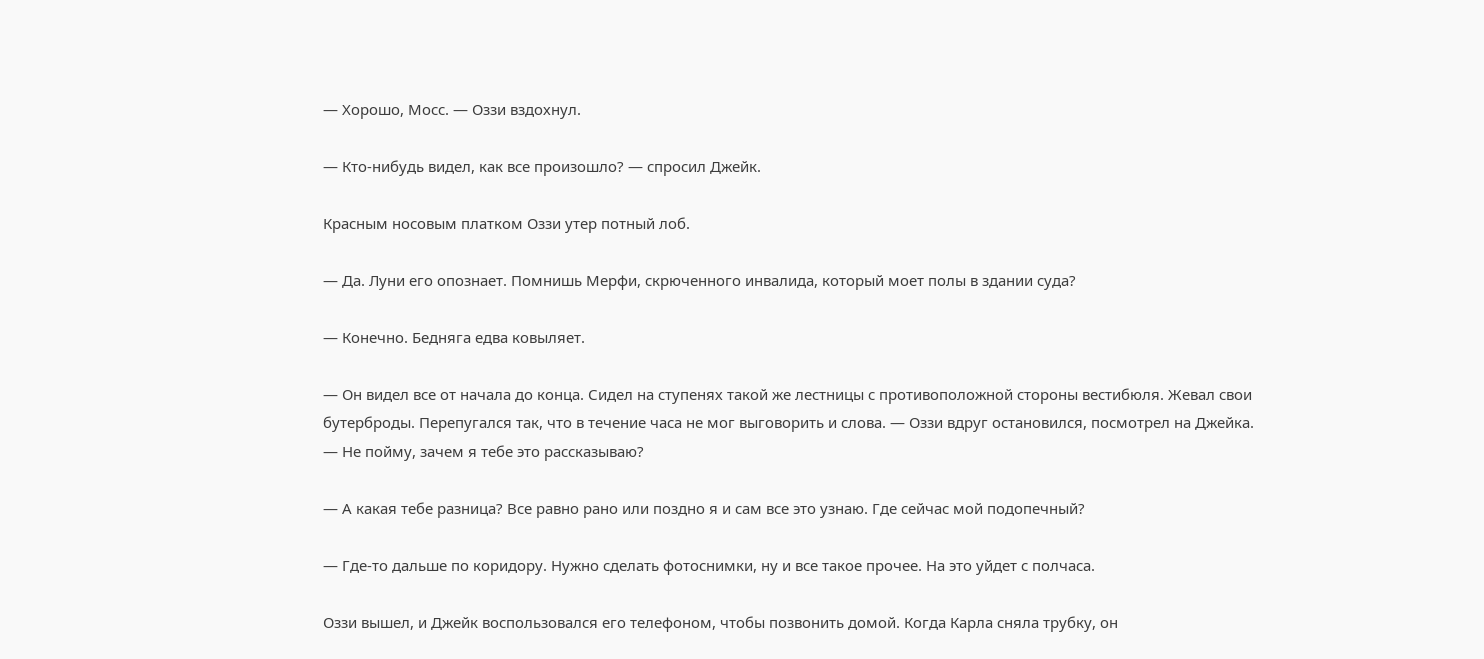— Хорошо, Мосс. — Оззи вздохнул.

— Кто-нибудь видел, как все произошло? — спросил Джейк.

Красным носовым платком Оззи утер потный лоб.

— Да. Луни его опознает. Помнишь Мерфи, скрюченного инвалида, который моет полы в здании суда?

— Конечно. Бедняга едва ковыляет.

— Он видел все от начала до конца. Сидел на ступенях такой же лестницы с противоположной стороны вестибюля. Жевал свои бутерброды. Перепугался так, что в течение часа не мог выговорить и слова. — Оззи вдруг остановился, посмотрел на Джейка. — Не пойму, зачем я тебе это рассказываю?

— А какая тебе разница? Все равно рано или поздно я и сам все это узнаю. Где сейчас мой подопечный?

— Где-то дальше по коридору. Нужно сделать фотоснимки, ну и все такое прочее. На это уйдет с полчаса.

Оззи вышел, и Джейк воспользовался его телефоном, чтобы позвонить домой. Когда Карла сняла трубку, он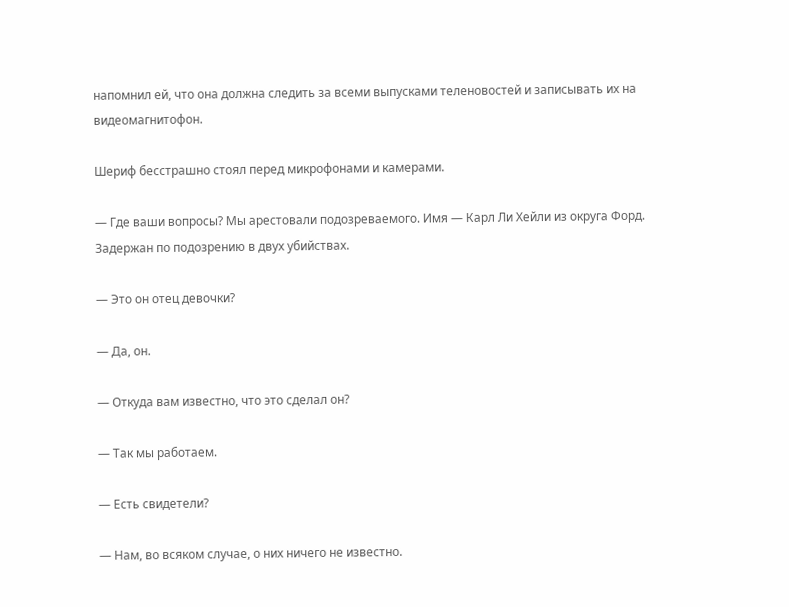напомнил ей, что она должна следить за всеми выпусками теленовостей и записывать их на видеомагнитофон.

Шериф бесстрашно стоял перед микрофонами и камерами.

— Где ваши вопросы? Мы арестовали подозреваемого. Имя — Карл Ли Хейли из округа Форд. Задержан по подозрению в двух убийствах.

— Это он отец девочки?

— Да, он.

— Откуда вам известно, что это сделал он?

— Так мы работаем.

— Есть свидетели?

— Нам, во всяком случае, о них ничего не известно.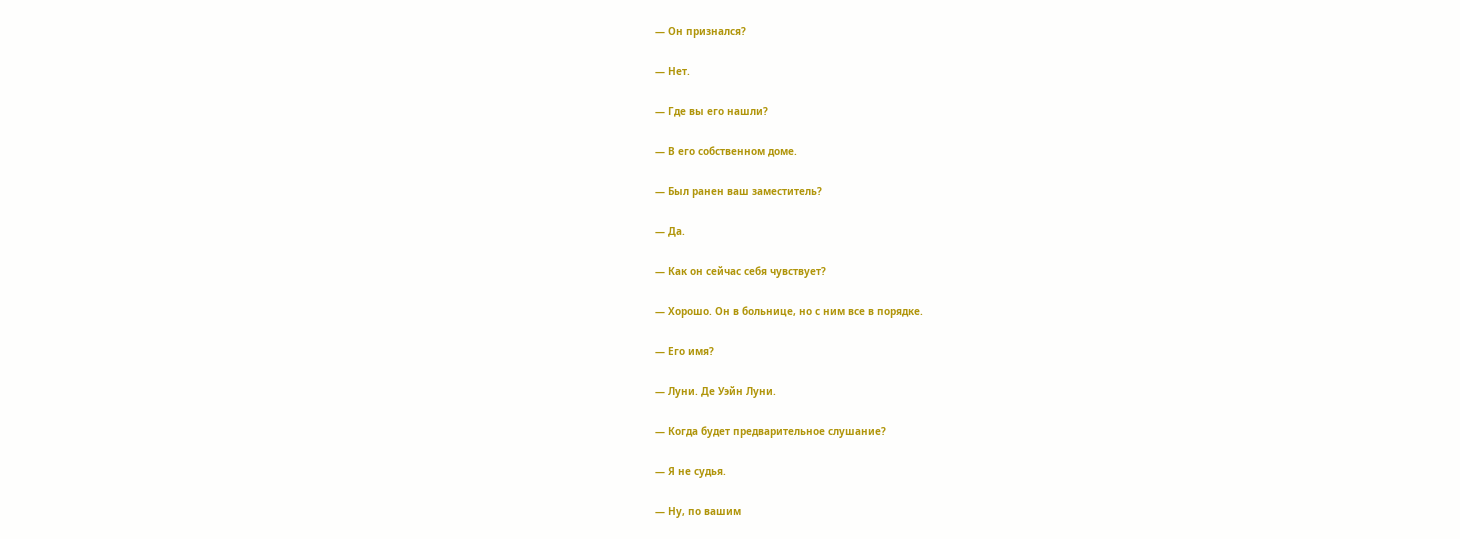— Он признался?

— Нет.

— Где вы его нашли?

— В его собственном доме.

— Был ранен ваш заместитель?

— Да.

— Как он сейчас себя чувствует?

— Хорошо. Он в больнице, но с ним все в порядке.

— Его имя?

— Луни. Де Уэйн Луни.

— Когда будет предварительное слушание?

— Я не судья.

— Ну, по вашим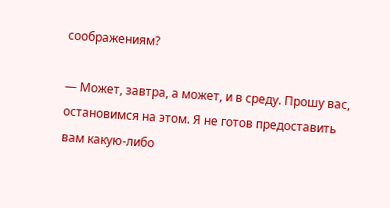соображениям?

— Может, завтра, а может, и в среду. Прошу вас, остановимся на этом. Я не готов предоставить вам какую-либо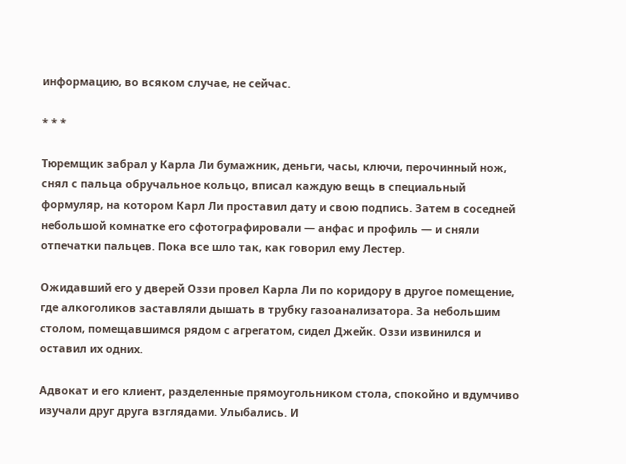информацию, во всяком случае, не сейчас.

* * *

Тюремщик забрал у Карла Ли бумажник, деньги, часы, ключи, перочинный нож, снял с пальца обручальное кольцо, вписал каждую вещь в специальный формуляр, на котором Карл Ли проставил дату и свою подпись. Затем в соседней небольшой комнатке его сфотографировали — анфас и профиль — и сняли отпечатки пальцев. Пока все шло так, как говорил ему Лестер.

Ожидавший его у дверей Оззи провел Карла Ли по коридору в другое помещение, где алкоголиков заставляли дышать в трубку газоанализатора. За небольшим столом, помещавшимся рядом с агрегатом, сидел Джейк. Оззи извинился и оставил их одних.

Адвокат и его клиент, разделенные прямоугольником стола, спокойно и вдумчиво изучали друг друга взглядами. Улыбались. И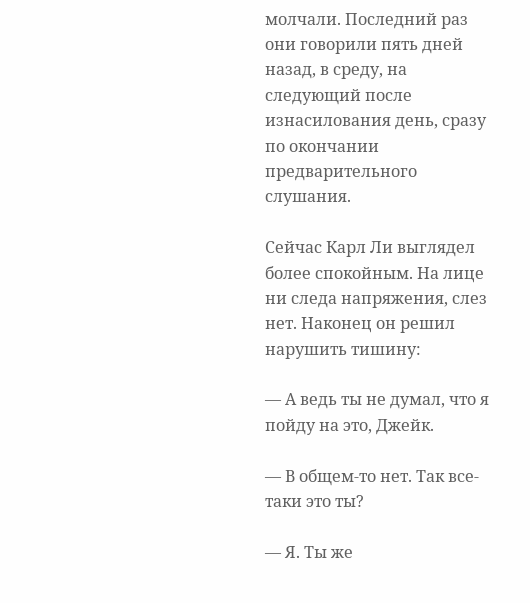молчали. Последний раз они говорили пять дней назад, в среду, на следующий после изнасилования день, сразу по окончании предварительного слушания.

Сейчас Карл Ли выглядел более спокойным. На лице ни следа напряжения, слез нет. Наконец он решил нарушить тишину:

— А ведь ты не думал, что я пойду на это, Джейк.

— В общем-то нет. Так все-таки это ты?

— Я. Ты же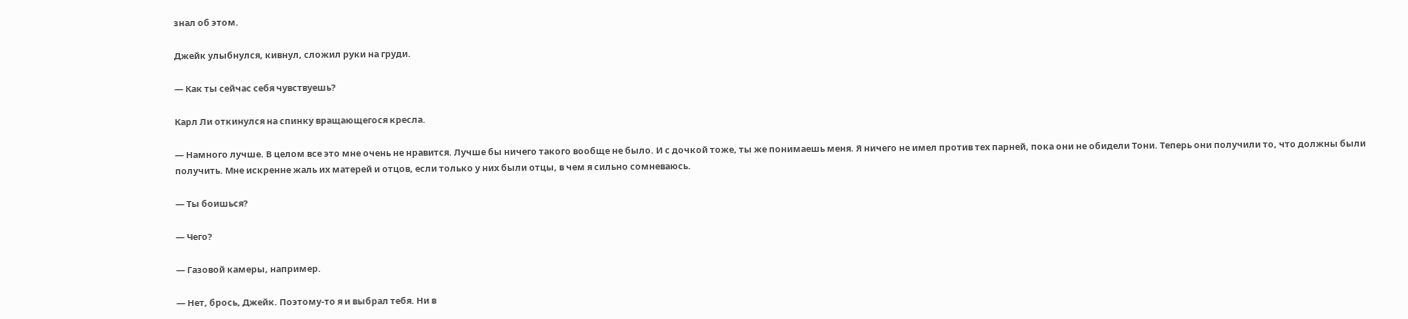знал об этом.

Джейк улыбнулся, кивнул, сложил руки на груди.

— Как ты сейчас себя чувствуешь?

Карл Ли откинулся на спинку вращающегося кресла.

— Намного лучше. В целом все это мне очень не нравится. Лучше бы ничего такого вообще не было. И с дочкой тоже, ты же понимаешь меня. Я ничего не имел против тех парней, пока они не обидели Тони. Теперь они получили то, что должны были получить. Мне искренне жаль их матерей и отцов, если только у них были отцы, в чем я сильно сомневаюсь.

— Ты боишься?

— Чего?

— Газовой камеры, например.

— Нет, брось, Джейк. Поэтому-то я и выбрал тебя. Ни в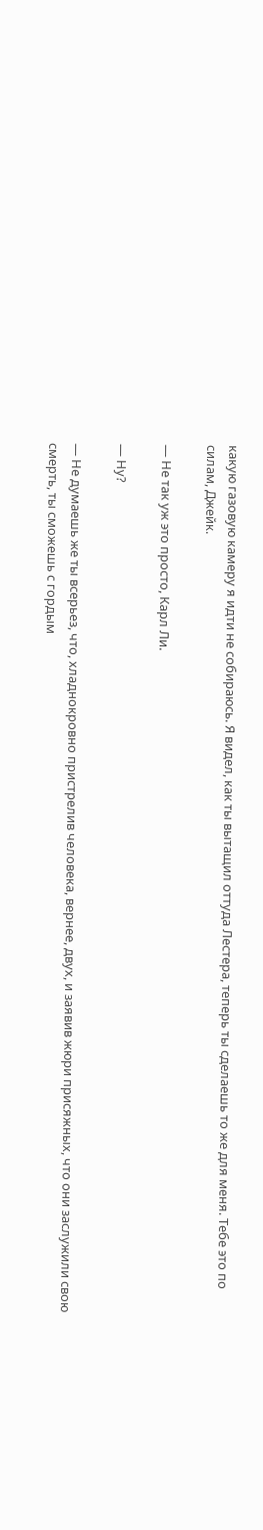какую газовую камеру я идти не собираюсь. Я видел, как ты вытащил оттуда Лестера, теперь ты сделаешь то же для меня. Тебе это по силам, Джейк.

— Не так уж это просто, Карл Ли.

— Ну?

— Не думаешь же ты всерьез, что, хладнокровно пристрелив человека, вернее, двух, и заявив жюри присяжных, что они заслужили свою смерть, ты сможешь с гордым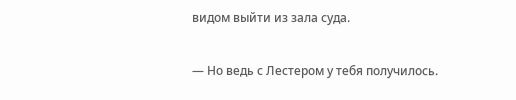видом выйти из зала суда.

— Но ведь с Лестером у тебя получилось.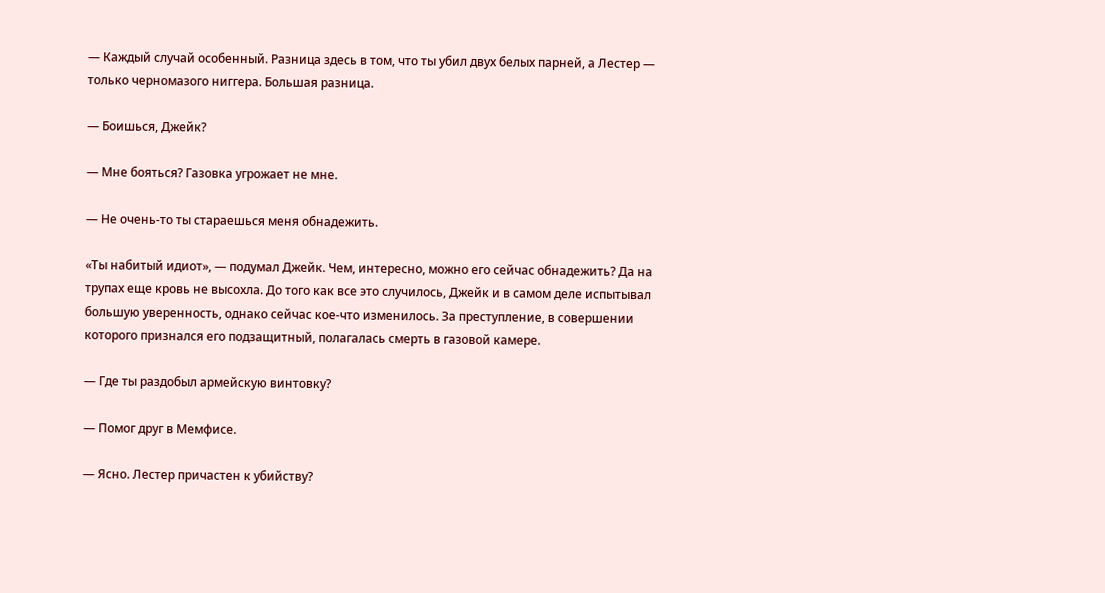— Каждый случай особенный. Разница здесь в том, что ты убил двух белых парней, а Лестер — только черномазого ниггера. Большая разница.

— Боишься, Джейк?

— Мне бояться? Газовка угрожает не мне.

— Не очень-то ты стараешься меня обнадежить.

«Ты набитый идиот», — подумал Джейк. Чем, интересно, можно его сейчас обнадежить? Да на трупах еще кровь не высохла. До того как все это случилось, Джейк и в самом деле испытывал большую уверенность, однако сейчас кое-что изменилось. За преступление, в совершении которого признался его подзащитный, полагалась смерть в газовой камере.

— Где ты раздобыл армейскую винтовку?

— Помог друг в Мемфисе.

— Ясно. Лестер причастен к убийству?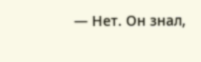— Нет. Он знал,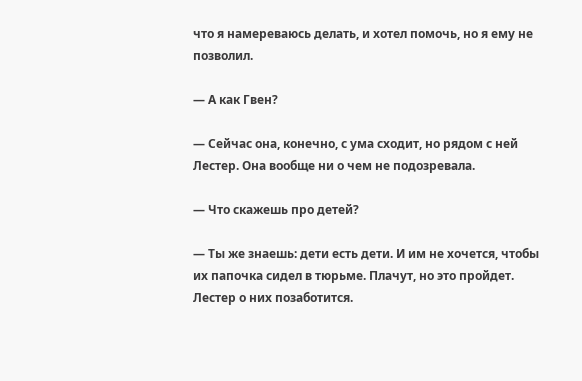что я намереваюсь делать, и хотел помочь, но я ему не позволил.

— А как Гвен?

— Сейчас она, конечно, с ума сходит, но рядом с ней Лестер. Она вообще ни о чем не подозревала.

— Что скажешь про детей?

— Ты же знаешь: дети есть дети. И им не хочется, чтобы их папочка сидел в тюрьме. Плачут, но это пройдет. Лестер о них позаботится.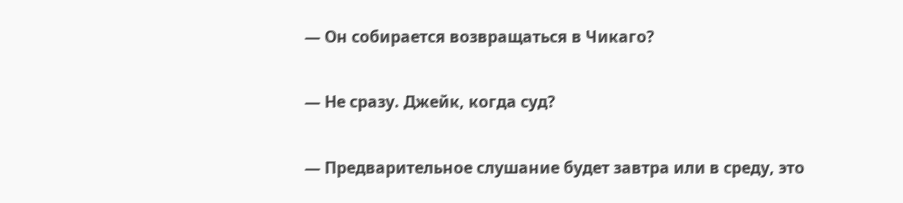— Он собирается возвращаться в Чикаго?

— Не сразу. Джейк, когда суд?

— Предварительное слушание будет завтра или в среду, это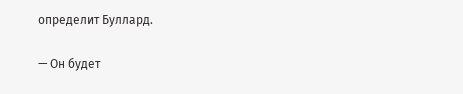определит Буллард.

— Он будет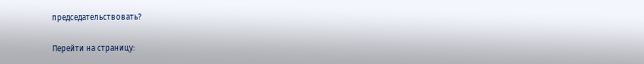председательствовать?

Перейти на страницу: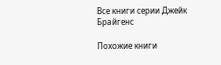Все книги серии Джейк Брайгенс

Похожие книги